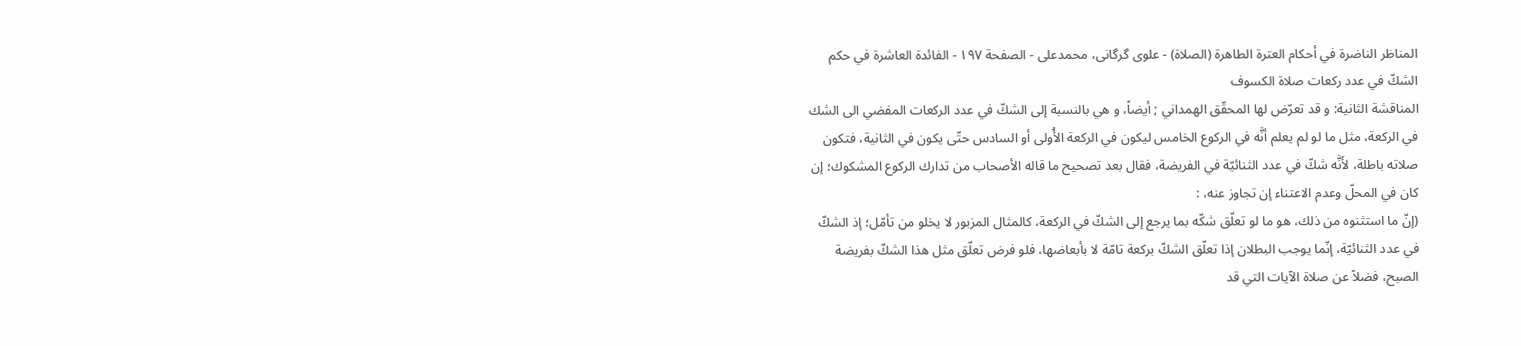المناظر الناضرة في أحکام العترة الطاهرة (الصلاة) - علوی گرگانی، محمدعلی - الصفحة ١٩٧ - الفائدة العاشرة في حكم الشكّ في عدد ركعات صلاة الكسوف
المناقشة الثانية: و قد تعرّض لها المحقّق الهمداني ; أيضاً، و هي بالنسبة إلى الشكّ في عدد الركعات المفضي الى الشك في الركعة، مثل ما لو لم يعلم أنَّه في الركوع الخامس ليكون في الركعة الأُولى أو السادس حتّى يكون في الثانية، فتكون صلاته باطلة، لأَنَّه شكّ في عدد الثنائيّة في الفريضة، فقال بعد تصحيح ما قاله الأصحاب من تدارك الركوع المشكوك؛ إن كان في المحلّ وعدم الاعتناء إن تجاوز عنه، :
(إنّ ما استثنوه من ذلك، هو ما لو تعلّق شكّه بما يرجع إلى الشكّ في الركعة، كالمثال المزبور لا يخلو من تأمّل؛ إذ الشكّ في عدد الثنائيّة، إنّما يوجب البطلان إذا تعلّق الشكّ بركعة تامّة لا بأبعاضها، فلو فرض تعلّق مثل هذا الشكّ بفريضة الصبح، فضلاً عن صلاة الآيات التي قد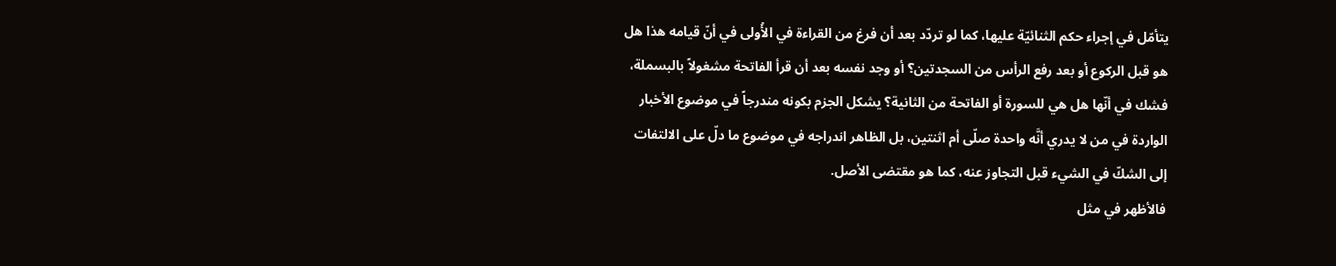يتأمّل في إجراء حكم الثنائيّة عليها، كما لو تردّد بعد أن فرغ من القراءة في الأُولى في أنّ قيامه هذا هل هو قبل الركوع أو بعد رفع الرأس من السجدتين؟ أو وجد نفسه بعد أن قرأ الفاتحة مشغولاً بالبسملة، فشك في أنّها هل هي للسورة أو الفاتحة من الثانية؟ يشكل الجزم بكونه مندرجاً في موضوع الأخبار الواردة في من لا يدري أنَّه واحدة صلّى أم اثنتين، بل الظاهر اندراجه في موضوع ما دلّ على الالتفات إلى الشكّ في الشيء قبل التجاوز عنه، كما هو مقتضى الأصل.
فالأظهر في مثل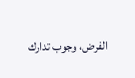الفرض، وجوب تدارك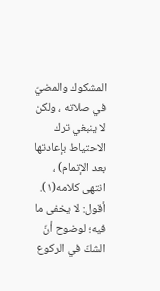المشكوك والمضيّ في صلاته ، ولكن لا ينبغي ترك الاحتياط بإعادتها بعد الإتمام) ، انتهى كلامه(١).
أقول: لا يخفى ما فيه؛ لوضوح أنّ الشكّ في الركوع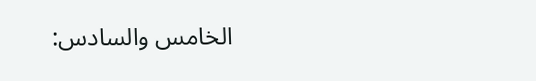الخامس والسادس: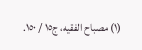(١) مصباح الفقيه، ج١٥ / ١٥٠.